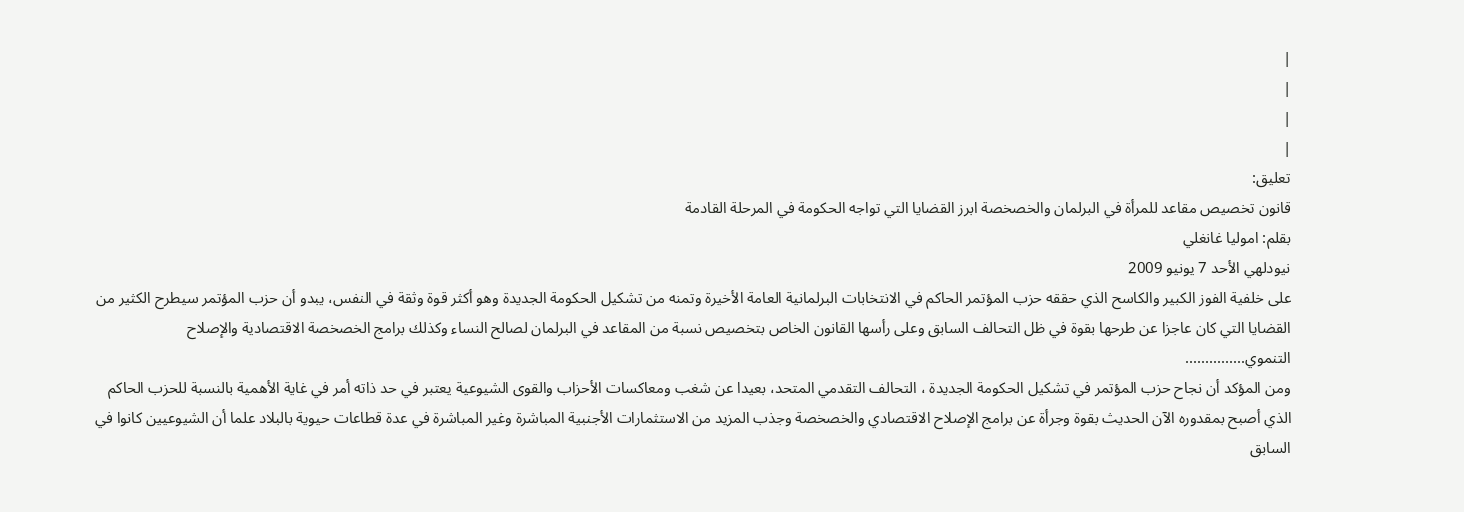|
|
|
|
تعليق:
قانون تخصيص مقاعد للمرأة في البرلمان والخصخصة ابرز القضايا التي تواجه الحكومة في المرحلة القادمة
بقلم: اموليا غانغلي
نيودلهي الأحد 7 يونيو 2009
على خلفية الفوز الكبير والكاسح الذي حققه حزب المؤتمر الحاكم في الانتخابات البرلمانية العامة الأخيرة وتمنه من تشكيل الحكومة الجديدة وهو أكثر قوة وثقة في النفس، يبدو أن حزب المؤتمر سيطرح الكثير من القضايا التي كان عاجزا عن طرحها بقوة في ظل التحالف السابق وعلى رأسها القانون الخاص بتخصيص نسبة من المقاعد في البرلمان لصالح النساء وكذلك برامج الخصخصة الاقتصادية والإصلاح التنموي...............
ومن المؤكد أن نجاح حزب المؤتمر في تشكيل الحكومة الجديدة ، التحالف التقدمي المتحد، بعيدا عن شغب ومعاكسات الأحزاب والقوى الشيوعية يعتبر في حد ذاته أمر في غاية الأهمية بالنسبة للحزب الحاكم الذي أصبح بمقدوره الآن الحديث بقوة وجرأة عن برامج الإصلاح الاقتصادي والخصخصة وجذب المزيد من الاستثمارات الأجنبية المباشرة وغير المباشرة في عدة قطاعات حيوية بالبلاد علما أن الشيوعيين كانوا في السابق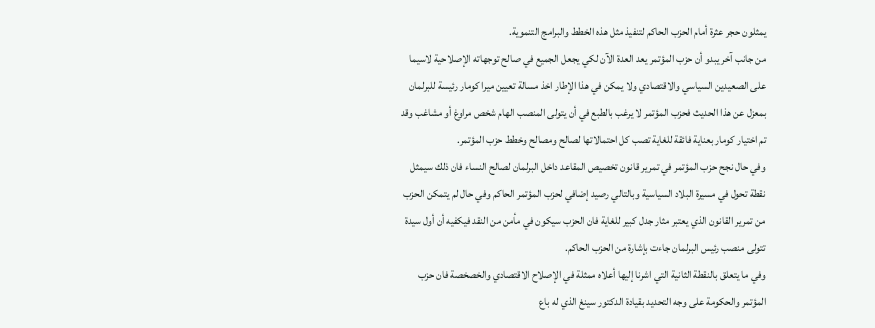يمثلون حجر عثرة أمام الحزب الحاكم لتنفيذ مثل هذه الخطط والبرامج التنموية.
من جانب آخر يبدو أن حزب المؤتمر يعد العدة الآن لكي يجعل الجميع في صالح توجهاته الإصلاحية لاسيما على الصعيدين السياسي والاقتصادي ولا يمكن في هذا الإطار اخذ مسالة تعيين ميرا كومار رئيسة للبرلمان بمعزل عن هذا الحديث فحزب المؤتمر لا يرغب بالطبع في أن يتولى المنصب الهام شخص مراوغ أو مشاغب وقد تم اختيار كومار بعناية فائقة للغاية تصب كل احتمالاتها لصالح ومصالح وخطط حزب المؤتمر.
وفي حال نجح حزب المؤتمر في تمرير قانون تخصيص المقاعد داخل البرلمان لصالح النساء فان ذلك سيمثل نقطة تحول في مسيرة البلاد السياسية وبالتالي رصيد إضافي لحزب المؤتمر الحاكم وفي حال لم يتمكن الحزب من تمرير القانون الذي يعتبر مثار جدل كبير للغاية فان الحزب سيكون في مأمن من النقد فيكفيه أن أول سيدة تتولى منصب رئيس البرلمان جاءت بإشارة من الحزب الحاكم.
وفي ما يتعلق بالنقطة الثانية التي اشرنا إليها أعلاه ممثلة في الإصلاح الاقتصادي والخصخصة فان حزب المؤتمر والحكومة على وجه التحديد بقيادة الدكتور سينغ الذي له باع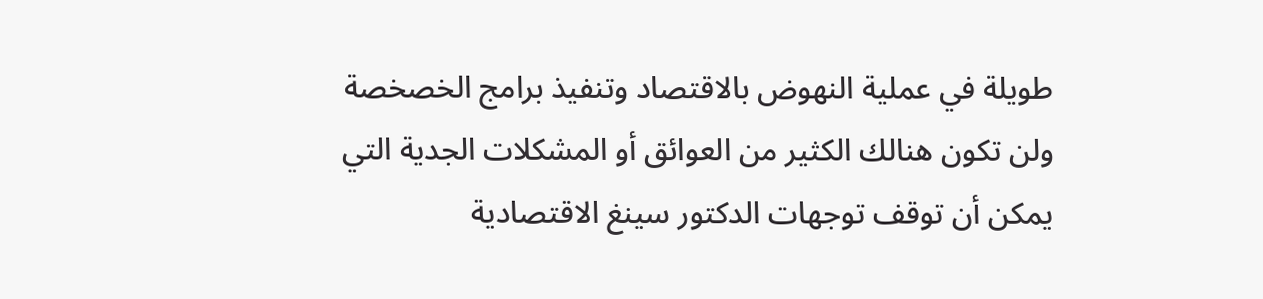طويلة في عملية النهوض بالاقتصاد وتنفيذ برامج الخصخصة ولن تكون هنالك الكثير من العوائق أو المشكلات الجدية التي يمكن أن توقف توجهات الدكتور سينغ الاقتصادية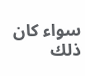سواء كان ذلك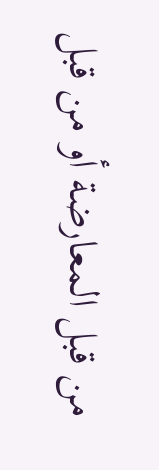من قبل المعارضة أو من قبل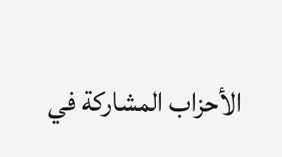الأحزاب المشاركة في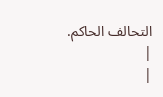التحالف الحاكم.
|
|